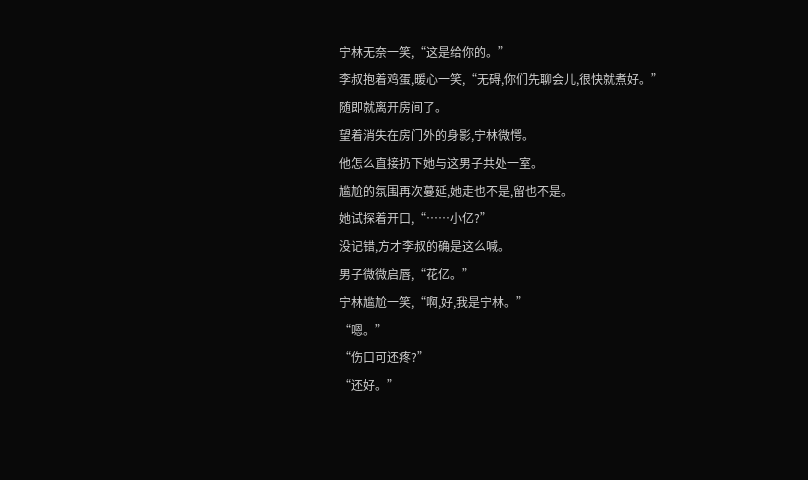宁林无奈一笑,“这是给你的。”
李叔抱着鸡蛋,暖心一笑,“无碍,你们先聊会儿,很快就煮好。”
随即就离开房间了。
望着消失在房门外的身影,宁林微愕。
他怎么直接扔下她与这男子共处一室。
尴尬的氛围再次蔓延,她走也不是,留也不是。
她试探着开口,“……小亿?”
没记错,方才李叔的确是这么喊。
男子微微启唇,“花亿。”
宁林尴尬一笑,“啊,好,我是宁林。”
“嗯。”
“伤口可还疼?”
“还好。”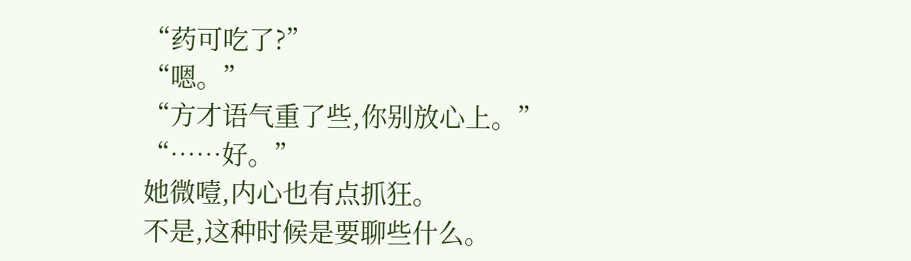“药可吃了?”
“嗯。”
“方才语气重了些,你别放心上。”
“……好。”
她微噎,内心也有点抓狂。
不是,这种时候是要聊些什么。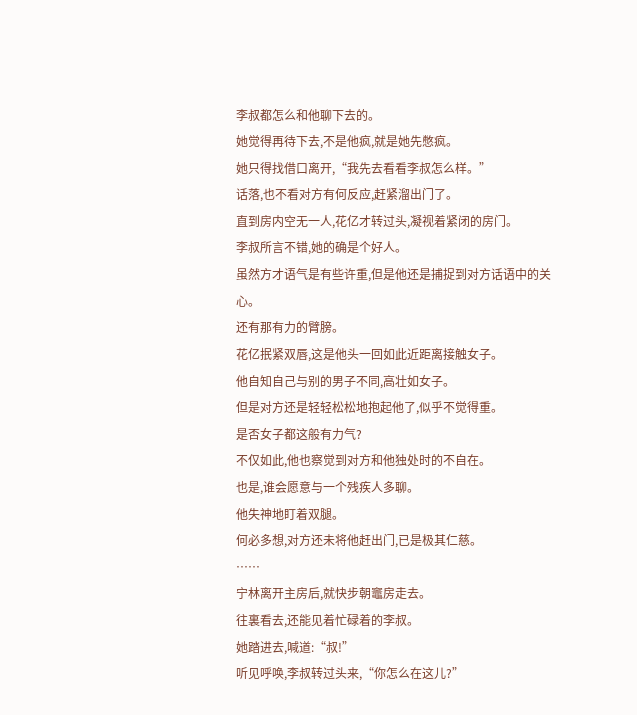李叔都怎么和他聊下去的。
她觉得再待下去,不是他疯,就是她先憋疯。
她只得找借口离开,“我先去看看李叔怎么样。”
话落,也不看对方有何反应,赶紧溜出门了。
直到房内空无一人,花亿才转过头,凝视着紧闭的房门。
李叔所言不错,她的确是个好人。
虽然方才语气是有些许重,但是他还是捕捉到对方话语中的关心。
还有那有力的臂膀。
花亿抿紧双唇,这是他头一回如此近距离接触女子。
他自知自己与别的男子不同,高壮如女子。
但是对方还是轻轻松松地抱起他了,似乎不觉得重。
是否女子都这般有力气?
不仅如此,他也察觉到对方和他独处时的不自在。
也是,谁会愿意与一个残疾人多聊。
他失神地盯着双腿。
何必多想,对方还未将他赶出门,已是极其仁慈。
……
宁林离开主房后,就快步朝竈房走去。
往裏看去,还能见着忙碌着的李叔。
她踏进去,喊道:“叔!”
听见呼唤,李叔转过头来,“你怎么在这儿?”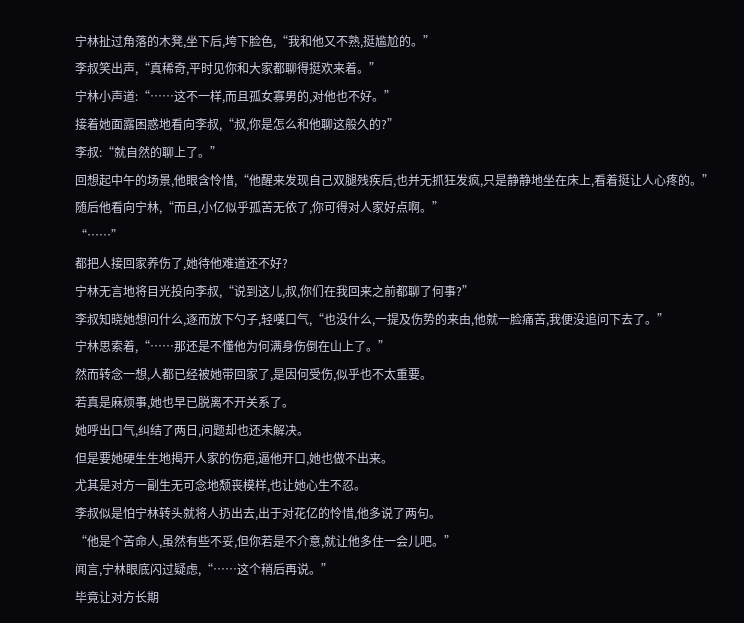宁林扯过角落的木凳,坐下后,垮下脸色,“我和他又不熟,挺尴尬的。”
李叔笑出声,“真稀奇,平时见你和大家都聊得挺欢来着。”
宁林小声道:“……这不一样,而且孤女寡男的,对他也不好。”
接着她面露困惑地看向李叔,“叔,你是怎么和他聊这般久的?”
李叔:“就自然的聊上了。”
回想起中午的场景,他眼含怜惜,“他醒来发现自己双腿残疾后,也并无抓狂发疯,只是静静地坐在床上,看着挺让人心疼的。”
随后他看向宁林,“而且,小亿似乎孤苦无依了,你可得对人家好点啊。”
“……”
都把人接回家养伤了,她待他难道还不好?
宁林无言地将目光投向李叔,“说到这儿,叔,你们在我回来之前都聊了何事?”
李叔知晓她想问什么,逐而放下勺子,轻嘆口气,“也没什么,一提及伤势的来由,他就一脸痛苦,我便没追问下去了。”
宁林思索着,“……那还是不懂他为何满身伤倒在山上了。”
然而转念一想,人都已经被她带回家了,是因何受伤,似乎也不太重要。
若真是麻烦事,她也早已脱离不开关系了。
她呼出口气,纠结了两日,问题却也还未解决。
但是要她硬生生地揭开人家的伤疤,逼他开口,她也做不出来。
尤其是对方一副生无可念地颓丧模样,也让她心生不忍。
李叔似是怕宁林转头就将人扔出去,出于对花亿的怜惜,他多说了两句。
“他是个苦命人,虽然有些不妥,但你若是不介意,就让他多住一会儿吧。”
闻言,宁林眼底闪过疑虑,“……这个稍后再说。”
毕竟让对方长期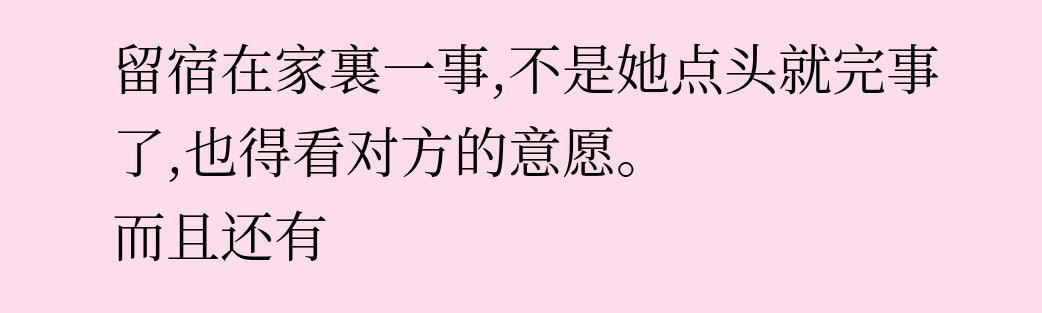留宿在家裏一事,不是她点头就完事了,也得看对方的意愿。
而且还有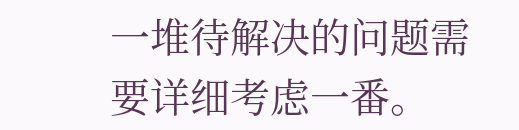一堆待解决的问题需要详细考虑一番。